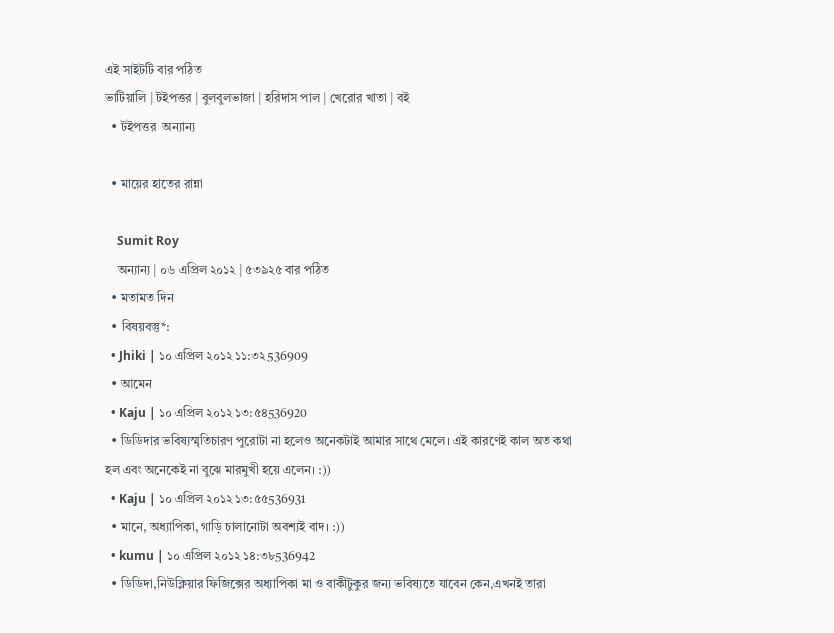এই সাইটটি বার পঠিত
ভাটিয়ালি | টইপত্তর | বুলবুলভাজা | হরিদাস পাল | খেরোর খাতা | বই
  • টইপত্তর  অন্যান্য

  • মায়ের হাতের রান্না

    Sumit Roy
    অন্যান্য | ০৬ এপ্রিল ২০১২ | ৫৩৯২৫ বার পঠিত
  • মতামত দিন
  • বিষয়বস্তু*:
  • Jhiki | ১০ এপ্রিল ২০১২ ১১:৩২536909
  • আমেন
  • Kaju | ১০ এপ্রিল ২০১২ ১৩:৫৪536920
  • ডিডিদার ভবিষ্যস্মৃতিচারণ পুরোটা না হলেও অনেকটাই আমার সাথে মেলে। এই কারণেই কাল অত কথা হল এবং অনেকেই না বুঝে মারমুখী হয়ে এলেন। :))
  • Kaju | ১০ এপ্রিল ২০১২ ১৩:৫৫536931
  • মানে, অধ্যাপিকা, গাড়ি চালানোটা অবশ্যই বাদ। :))
  • kumu | ১০ এপ্রিল ২০১২ ১৪:৩৮536942
  • ডিডিদা,নিউক্লিয়ার ফিজিক্সের অধ্যাপিকা মা ও বাকীটুকুর জন্য ভবিষ্যতে যাবেন কেন,এখনই তারা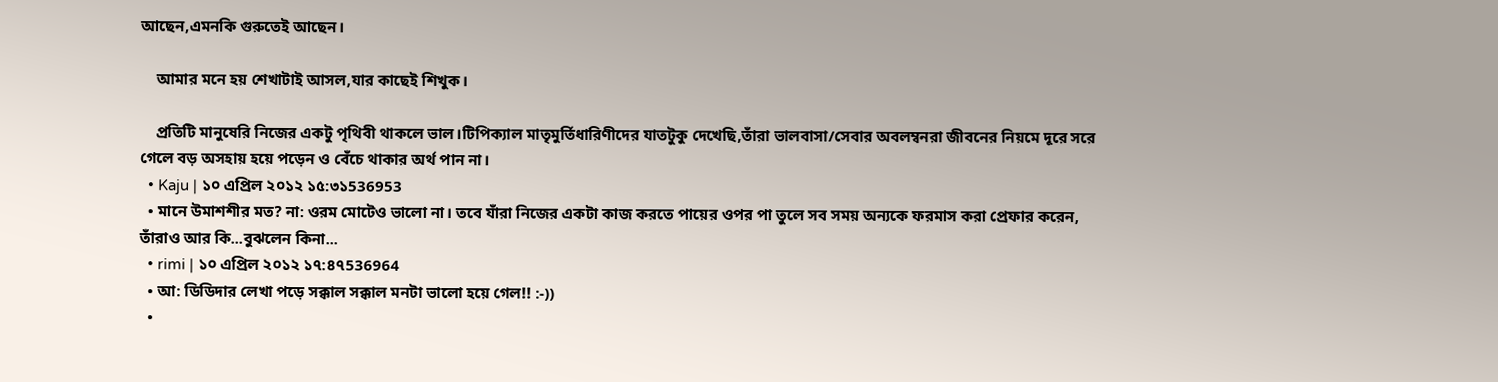আছেন,এমনকি গুরুতেই আছেন।

    আমার মনে হয় শেখাটাই আসল,যার কাছেই শিখুক।

    প্রতিটি মানুষেরি নিজের একটু পৃথিবী থাকলে ভাল।টিপিক্যাল মাতৃমুর্তিধারিণীদের যাতটুকু দেখেছি,তাঁরা ভালবাসা/সেবার অবলম্বনরা জীবনের নিয়মে দূরে সরে গেলে বড় অসহায় হয়ে পড়েন ও বেঁচে থাকার অর্থ পান না।
  • Kaju | ১০ এপ্রিল ২০১২ ১৫:৩১536953
  • মানে উমাশশীর মত? না: ওরম মোটেও ভালো না। তবে যাঁরা নিজের একটা কাজ করতে পায়ের ওপর পা তুলে সব সময় অন্যকে ফরমাস করা প্রেফার করেন, তাঁরাও আর কি...বুঝলেন কিনা...
  • rimi | ১০ এপ্রিল ২০১২ ১৭:৪৭536964
  • আ: ডিডিদার লেখা পড়ে সক্কাল সক্কাল মনটা ভালো হয়ে গেল!! :-))
  •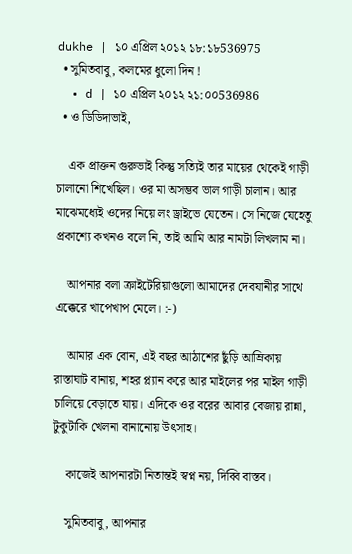dukhe | ১০ এপ্রিল ২০১২ ১৮:১৮536975
  • সুমিতবাবু, কলমের ধুলো দিন !
  • d | ১০ এপ্রিল ২০১২ ২১:০০536986
  • ও ডিডিদাভাই,

    এক প্রাক্তন গুরুভাই কিন্তু সত্যিই তার মায়ের থেকেই গাড়ী চালানো শিখেছিল। ওর মা অসম্ভব ভাল গাড়ী চালান। আর মাঝেমধ্যেই ওদের নিয়ে লং ড্রাইভে যেতেন। সে নিজে যেহেতু প্রকাশ্যে কখনও বলে নি, তাই আমি আর নামটা লিখলাম না।

    আপনার বলা ক্রাইটেরিয়াগুলো আমাদের দেবযানীর সাথে এক্কেরে খাপেখাপ মেলে। :-)

    আমার এক বোন, এই বছর আঠাশের ছুঁড়ি আম্রিকায় রাস্তাঘাট বানায়, শহর প্ল্যান করে আর মাইলের পর মাইল গাড়ী চালিয়ে বেড়াতে যায়। এদিকে ওর বরের আবার বেজায় রান্না, টুকুটাকি খেলনা বানানোয় উৎসাহ।

    কাজেই আপনারটা নিতান্তই স্বপ্ন নয়, দিব্বি বাস্তব।

    সুমিতবাবু, আপনার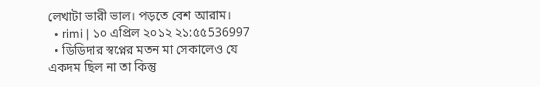লেখাটা ভারী ভাল। পড়তে বেশ আরাম।
  • rimi | ১০ এপ্রিল ২০১২ ২১:৫৫536997
  • ডিডিদার স্বপ্নের মতন মা সেকালেও যে একদম ছিল না তা কিন্তু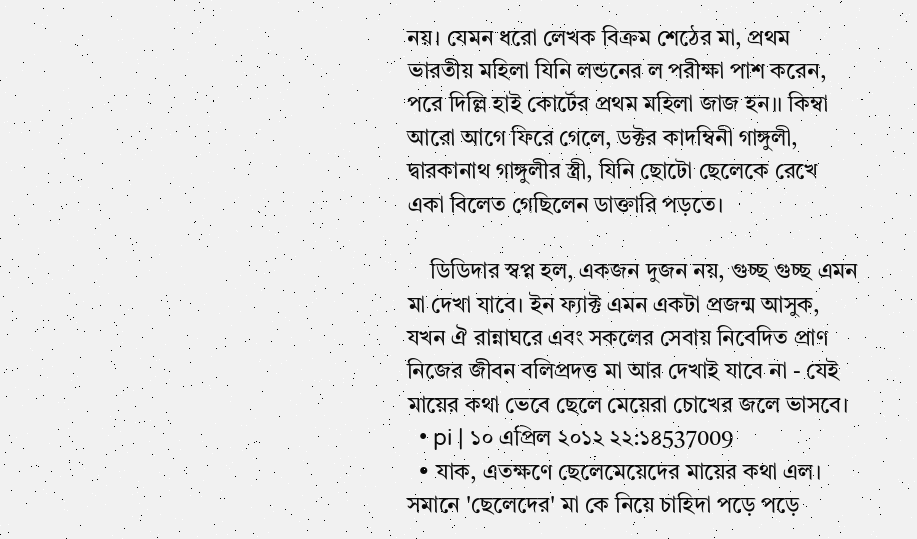নয়। যেমন ধরো লেখক বিক্রম শেঠের মা, প্রথম ভারতীয় মহিলা যিনি লন্ডনের ল পরীক্ষা পাশ করেন, পরে দিল্লি হাই কোর্টের প্রথম মহিলা জাজ হন।। কিম্বা আরো আগে ফিরে গেলে, ডক্টর কাদম্বিনী গাঙ্গুলী, দ্বারকানাথ গাঙ্গুলীর স্ত্রী, যিনি ছোটো ছেলেকে রেখে একা বিলেত গেছিলেন ডাক্তারি পড়তে।

    ডিডিদার স্বপ্ন হল, একজন দুজন নয়, গুচ্ছ গুচ্ছ এমন মা দেখা যাবে। ইন ফ্যাক্ট এমন একটা প্রজন্ম আসুক, যখন ঐ রান্নাঘরে এবং সকলের সেবায় নিবেদিত প্রাণ নিজের জীবন বলিপ্রদত্ত মা আর দেখাই যাবে না - যেই মায়ের কথা ভেবে ছেলে মেয়েরা চোখের জলে ভাসবে।
  • pi | ১০ এপ্রিল ২০১২ ২২:১৪537009
  • যাক, এতক্ষণে ছেলেমেয়েদের মায়ের কথা এল। সমানে 'ছেলেদের' মা কে নিয়ে চাহিদা পড়ে পড়ে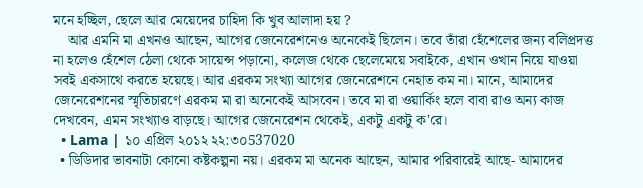মনে হচ্ছিল, ছেলে আর মেয়েদের চাহিদা কি খুব আলাদা হয় ?
    আর এমনি মা এখনও আছেন, আগের জেনেরেশনেও অনেকেই ছিলেন। তবে তাঁরা হেঁশেলের জন্য বলিপ্রদত্ত না হলেও হেঁশেল ঠেলা থেকে সায়েন্স পড়ানো, কলেজ থেকে ছেলেমেয়ে সবাইকে, এখান ওখান নিয়ে যাওয়া সবই একসাথে করতে হয়েছে। আর এরকম সংখ্যা আগের জেনেরেশনে নেহাত কম না। মানে, আমাদের জেনেরেশনের স্মৃতিচারণে এরকম মা রা অনেকেই আসবেন। তবে মা রা ওয়ার্কিং হলে বাবা রাও অন্য কাজ দেখবেন, এমন সংখ্যাও বাড়ছে। আগের জেনেরেশন থেকেই, একটু একটু ক'রে।
  • Lama | ১০ এপ্রিল ২০১২ ২২:৩০537020
  • ডিডিদার ভাবনাটা কোনো কষ্টকল্পনা নয়। এরকম মা অনেক আছেন, আমার পরিবারেই আছে- আমাদের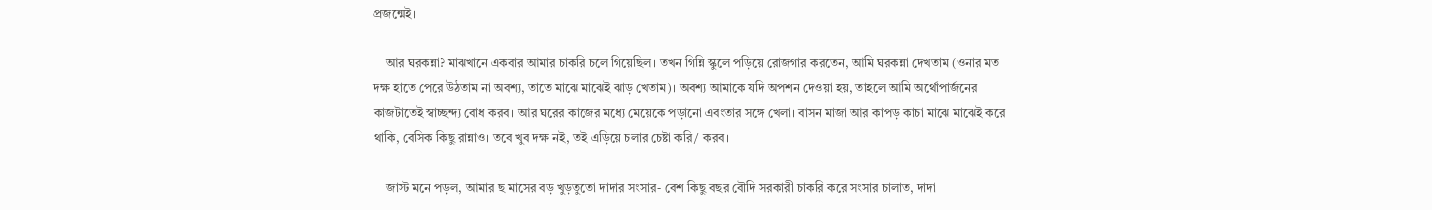প্রজন্মেই।

    আর ঘরকন্না? মাঝখানে একবার আমার চাকরি চলে গিয়েছিল। তখন গিন্নি স্কুলে পড়িয়ে রোজগার করতেন, আমি ঘরকন্না দেখতাম (ওনার মত দক্ষ হাতে পেরে উঠতাম না অবশ্য, তাতে মাঝে মাঝেই ঝাড় খেতাম)। অবশ্য আমাকে যদি অপশন দেওয়া হয়, তাহলে আমি অর্থোপার্জনের কাজটাতেই স্বাচ্ছন্দ্য বোধ করব। আর ঘরের কাজের মধ্যে মেয়েকে পড়ানো এবংতার সঙ্গে খেলা। বাসন মাজা আর কাপড় কাচা মাঝে মাঝেই করে থাকি, বেসিক কিছু রান্নাও। তবে খুব দক্ষ নই, তই এড়িয়ে চলার চেষ্টা করি/ করব।

    জাস্ট মনে পড়ল, আমার ছ মাসের বড় খুড়তুতো দাদার সংসার- বেশ কিছু বছর বৌদি সরকারী চাকরি করে সংসার চালাত, দাদা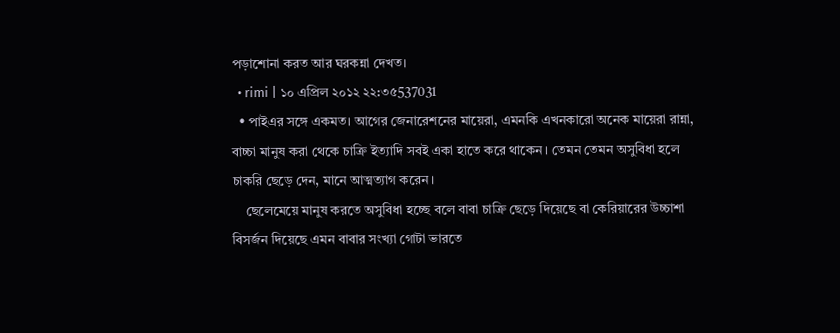পড়াশোনা করত আর ঘরকন্না দেখত।
  • rimi | ১০ এপ্রিল ২০১২ ২২:৩৫537031
  • পাইএর সঙ্গে একমত। আগের জেনারেশনের মায়েরা, এমনকি এখনকারো অনেক মায়েরা রান্না, বাচ্চা মানুষ করা থেকে চাক্রি ইত্যাদি সবই একা হাতে করে থাকেন। তেমন তেমন অসুবিধা হলে চাকরি ছেড়ে দেন, মানে আত্মত্যাগ করেন।
    ছেলেমেয়ে মানুষ করতে অসুবিধা হচ্ছে বলে বাবা চাক্রি ছেড়ে দিয়েছে বা কেরিয়ারের উচ্চাশা বিসর্জন দিয়েছে এমন বাবার সংখ্যা গোটা ভারতে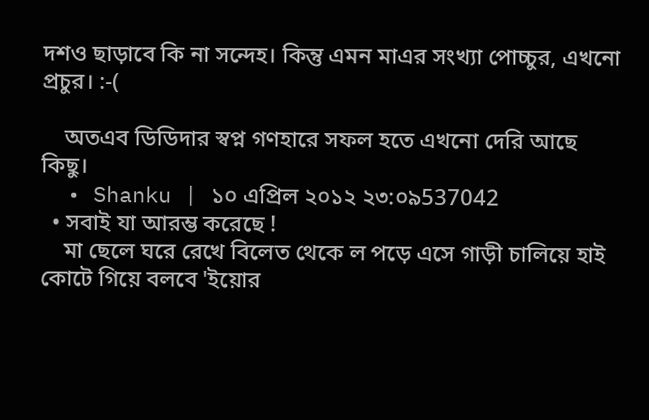দশও ছাড়াবে কি না সন্দেহ। কিন্তু এমন মাএর সংখ্যা পোচ্চুর, এখনো প্রচুর। :-(

    অতএব ডিডিদার স্বপ্ন গণহারে সফল হতে এখনো দেরি আছে কিছু।
  • Shanku | ১০ এপ্রিল ২০১২ ২৩:০৯537042
  • সবাই যা আরম্ভ করেছে !
    মা ছেলে ঘরে রেখে বিলেত থেকে ল পড়ে এসে গাড়ী চালিয়ে হাই কোটে গিয়ে বলবে 'ইয়োর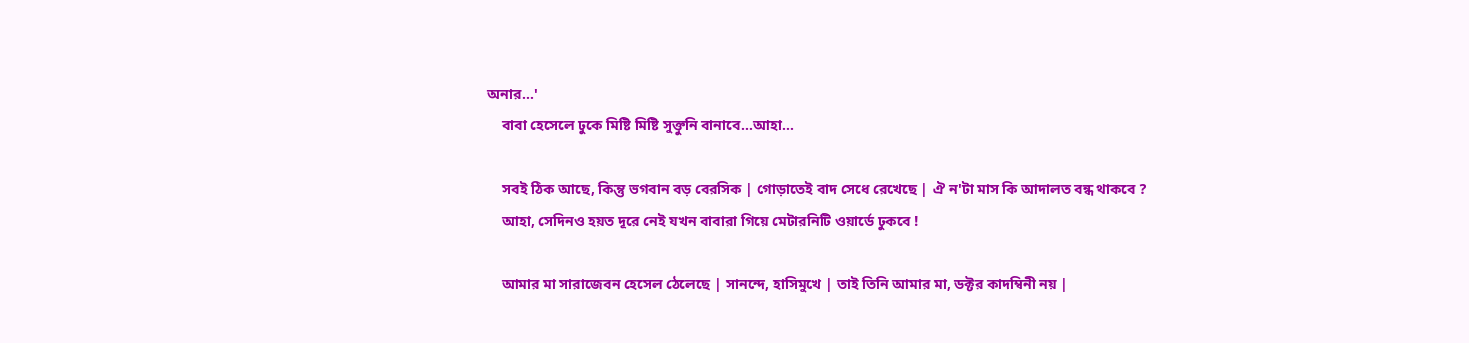অনার...'
    বাবা হেসেলে ঢুকে মিষ্টি মিষ্টি সুক্তুনি বানাবে...আহা...

    সবই ঠিক আছে, কিন্তু ভগবান বড় বেরসিক | গোড়াতেই বাদ সেধে রেখেছে | ঐ ন'টা মাস কি আদালত বন্ধ থাকবে ?
    আহা, সেদিনও হয়ত দূরে নেই যখন বাবারা গিয়ে মেটারনিটি ওয়ার্ডে ঢুকবে !

    আমার মা সারাজেবন হেসেল ঠেলেছে | সানন্দে, হাসিমুখে | তাই তিনি আমার মা, ডক্টর কাদম্বিনী নয় |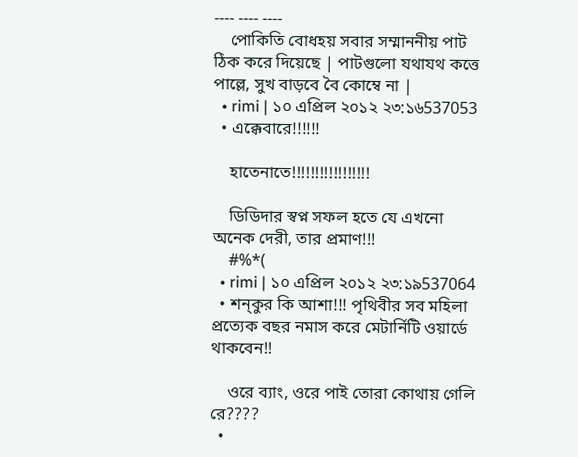---- ---- ----
    পোকিতি বোধহয় সবার সম্মাননীয় পাট ঠিক করে দিয়েছে | পাটগুলো যথাযথ কত্তে পাল্লে, সুখ বাড়বে বৈ কোম্বে না |
  • rimi | ১০ এপ্রিল ২০১২ ২৩:১৬537053
  • এক্কেবারে!!!!!!

    হাতেনাতে!!!!!!!!!!!!!!!!!

    ডিডিদার স্বপ্ন সফল হতে যে এখনো অনেক দেরী, তার প্রমাণ!!!
    #%*(
  • rimi | ১০ এপ্রিল ২০১২ ২৩:১৯537064
  • শন্‌কুর কি আশা!!! পৃথিবীর সব মহিলা প্রত্যেক বছর নমাস করে মেটার্নিটি ওয়ার্ডে থাকবেন!!

    ওরে ব্যাং, ওরে পাই তোরা কোথায় গেলি রে????
  •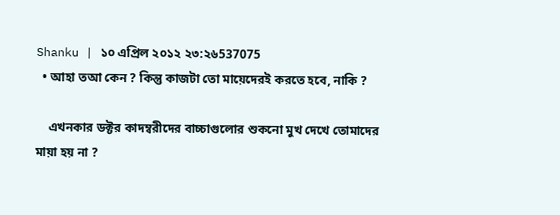Shanku | ১০ এপ্রিল ২০১২ ২৩:২৬537075
  • আহা তআ কেন ? কিন্তু কাজটা তো মায়েদেরই করতে হবে, নাকি ?

    এখনকার ডক্টর কাদম্বরীদের বাচ্চাগুলোর শুকনো মুখ দেখে তোমাদের মায়া হয় না ?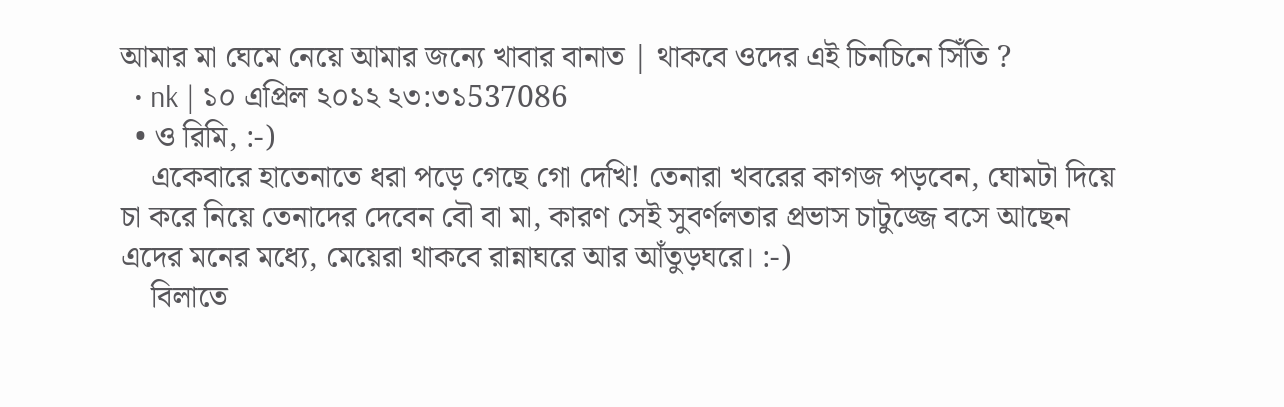আমার মা ঘেমে নেয়ে আমার জন্যে খাবার বানাত | থাকবে ওদের এই চিনচিনে সিঁতি ?
  • nk | ১০ এপ্রিল ২০১২ ২৩:৩১537086
  • ও রিমি, :-)
    একেবারে হাতেনাতে ধরা পড়ে গেছে গো দেখি! তেনারা খবরের কাগজ পড়বেন, ঘোমটা দিয়ে চা করে নিয়ে তেনাদের দেবেন বৌ বা মা, কারণ সেই সুবর্ণলতার প্রভাস চাটুজ্জে বসে আছেন এদের মনের মধ্যে, মেয়েরা থাকবে রান্নাঘরে আর আঁতুড়ঘরে। :-)
    বিলাতে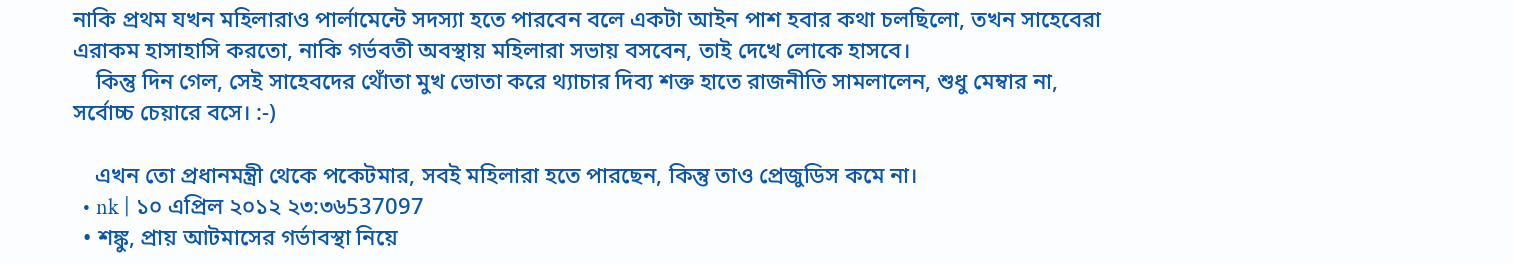নাকি প্রথম যখন মহিলারাও পার্লামেন্টে সদস্যা হতে পারবেন বলে একটা আইন পাশ হবার কথা চলছিলো, তখন সাহেবেরা এরাকম হাসাহাসি করতো, নাকি গর্ভবতী অবস্থায় মহিলারা সভায় বসবেন, তাই দেখে লোকে হাসবে।
    কিন্তু দিন গেল, সেই সাহেবদের থোঁতা মুখ ভোতা করে থ্যাচার দিব্য শক্ত হাতে রাজনীতি সামলালেন, শুধু মেম্বার না, সর্বোচ্চ চেয়ারে বসে। :-)

    এখন তো প্রধানমন্ত্রী থেকে পকেটমার, সবই মহিলারা হতে পারছেন, কিন্তু তাও প্রেজুডিস কমে না।
  • nk | ১০ এপ্রিল ২০১২ ২৩:৩৬537097
  • শঙ্কু, প্রায় আটমাসের গর্ভাবস্থা নিয়ে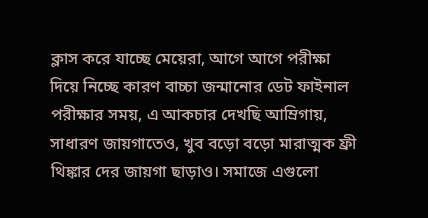ক্লাস করে যাচ্ছে মেয়েরা, আগে আগে পরীক্ষা দিয়ে নিচ্ছে কারণ বাচ্চা জন্মানোর ডেট ফাইনাল পরীক্ষার সময়, এ আকচার দেখছি আম্রিগায়, সাধারণ জায়গাতেও, খুব বড়ো বড়ো মারাত্মক ফ্রী থিঙ্কার দের জায়গা ছাড়াও। সমাজে এগুলো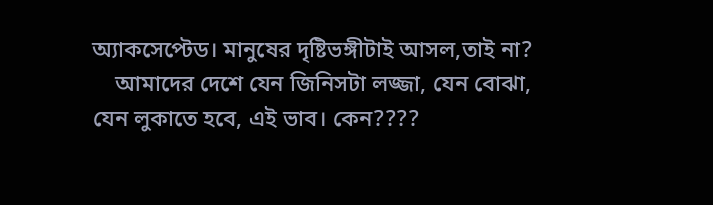অ্যাকসেপ্টেড। মানুষের দৃষ্টিভঙ্গীটাই আসল,তাই না?
    আমাদের দেশে যেন জিনিসটা লজ্জা, যেন বোঝা, যেন লুকাতে হবে, এই ভাব। কেন????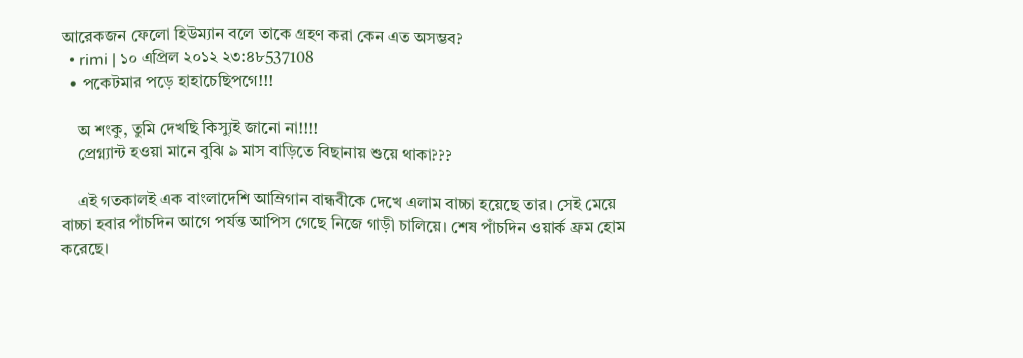আরেকজন ফেলো হিউম্যান বলে তাকে গ্রহণ করা কেন এত অসম্ভব?
  • rimi | ১০ এপ্রিল ২০১২ ২৩:৪৮537108
  • পকেটমার পড়ে হাহাচেছিপগে!!!

    অ শংকু, তুমি দেখছি কিস্যুই জানো না!!!!
    প্রেগ্ন্যান্ট হওয়া মানে বুঝি ৯ মাস বাড়িতে বিছানায় শুয়ে থাকা???

    এই গতকালই এক বাংলাদেশি আম্রিগান বান্ধবীকে দেখে এলাম বাচ্চা হয়েছে তার। সেই মেয়ে বাচ্চা হবার পাঁচদিন আগে পর্যন্ত আপিস গেছে নিজে গাড়ী চালিয়ে। শেষ পাঁচদিন ওয়ার্ক ফ্রম হোম করেছে।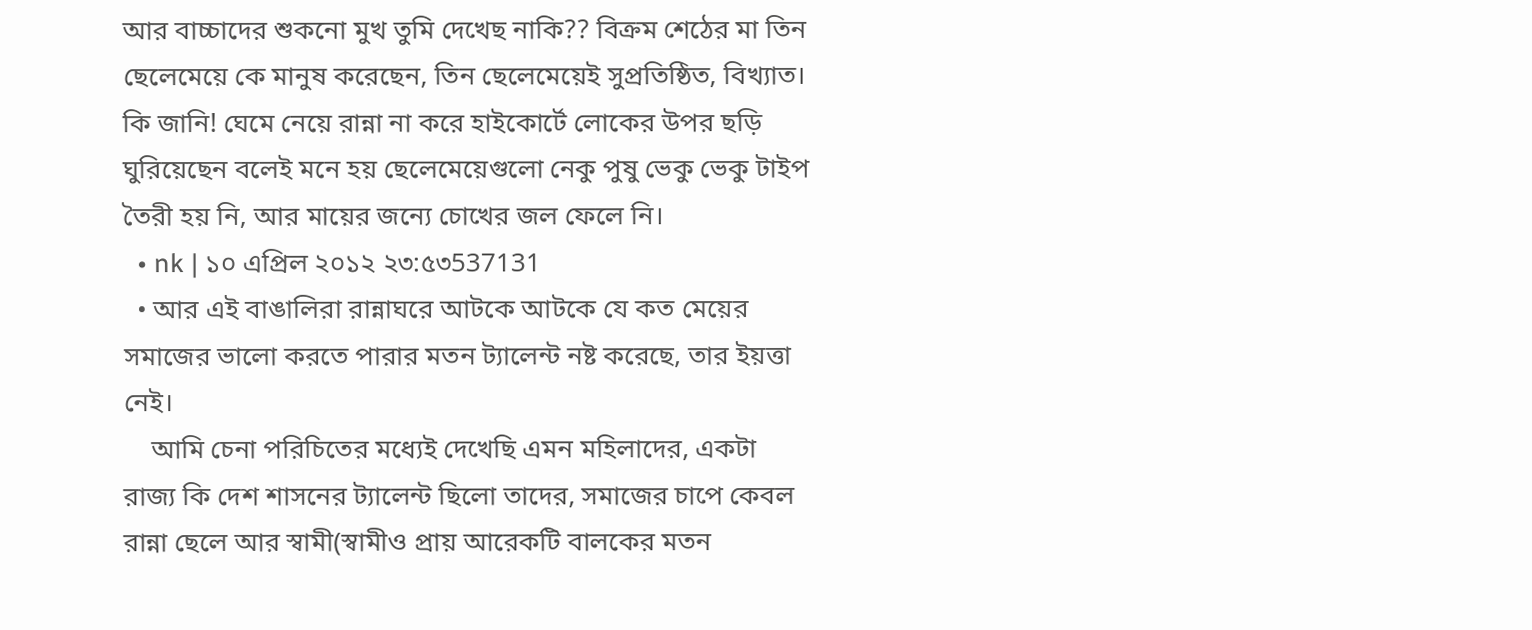আর বাচ্চাদের শুকনো মুখ তুমি দেখেছ নাকি?? বিক্রম শেঠের মা তিন ছেলেমেয়ে কে মানুষ করেছেন, তিন ছেলেমেয়েই সুপ্রতিষ্ঠিত, বিখ্যাত। কি জানি! ঘেমে নেয়ে রান্না না করে হাইকোর্টে লোকের উপর ছড়ি ঘুরিয়েছেন বলেই মনে হয় ছেলেমেয়েগুলো নেকু পুষু ভেকু ভেকু টাইপ তৈরী হয় নি, আর মায়ের জন্যে চোখের জল ফেলে নি।
  • nk | ১০ এপ্রিল ২০১২ ২৩:৫৩537131
  • আর এই বাঙালিরা রান্নাঘরে আটকে আটকে যে কত মেয়ের সমাজের ভালো করতে পারার মতন ট্যালেন্ট নষ্ট করেছে, তার ইয়ত্তা নেই।
    আমি চেনা পরিচিতের মধ্যেই দেখেছি এমন মহিলাদের, একটা রাজ্য কি দেশ শাসনের ট্যালেন্ট ছিলো তাদের, সমাজের চাপে কেবল রান্না ছেলে আর স্বামী(স্বামীও প্রায় আরেকটি বালকের মতন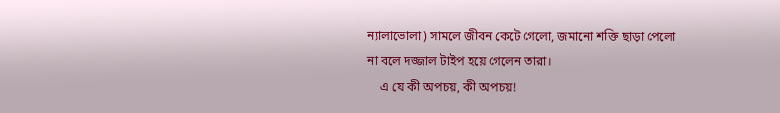ন্যালাভোলা) সামলে জীবন কেটে গেলো, জমানো শক্তি ছাড়া পেলো না বলে দজ্জাল টাইপ হয়ে গেলেন তারা।
    এ যে কী অপচয়, কী অপচয়!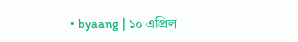• byaang | ১০ এপ্রিল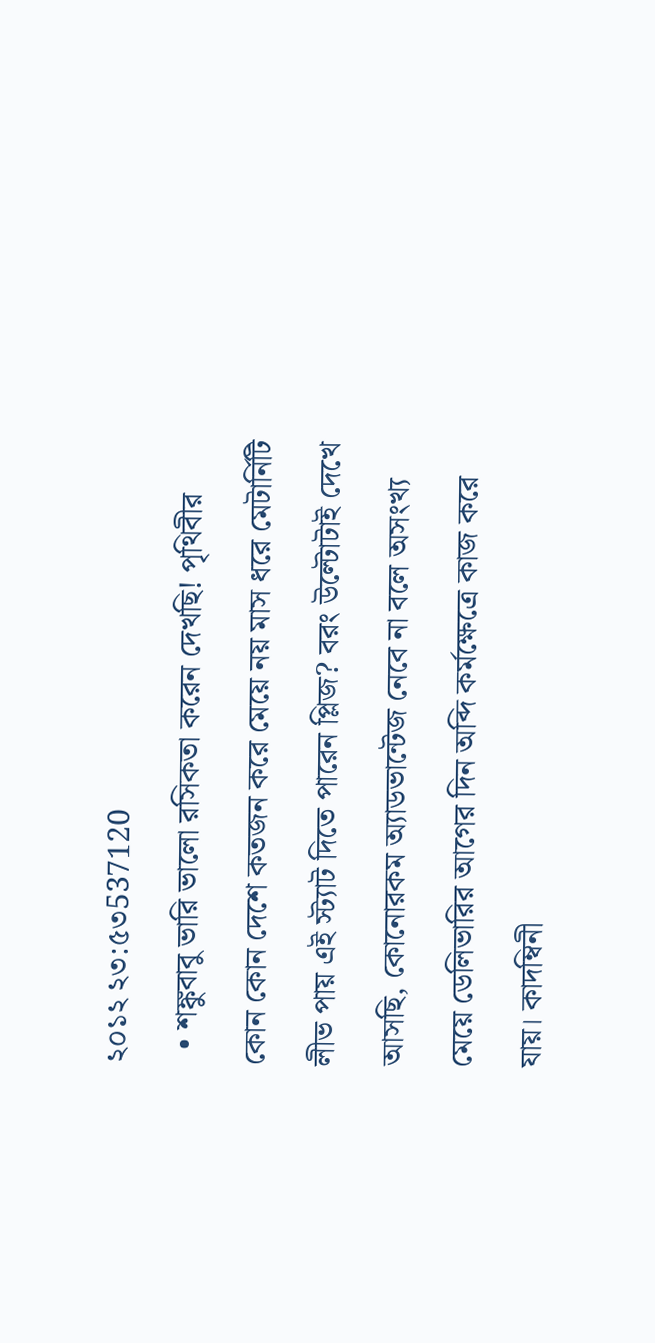২০১২ ২৩:৫৩537120
  • শঙ্কুবাবু ভারি ভালো রসিকতা করেন দেখছি! পৃথিবীর কোন কোন দেশে কতজন করে মেয়ে নয় মাস ধরে মেটার্নিটি লীভ পায় এই স্ট্যাট দিতে পারেন প্লিজ? বরং উল্টোটাই দেখে আসছি, কোনোরকম অ্যাডভান্টেজ নেবে না বলে অসংখ্য মেয়ে ডেলিভারির আগের দিন অব্দি কর্মক্ষেত্রে কাজ করে যায়। কাদম্বিনী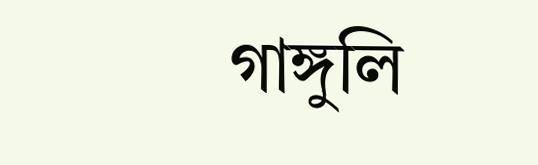গাঙ্গুলি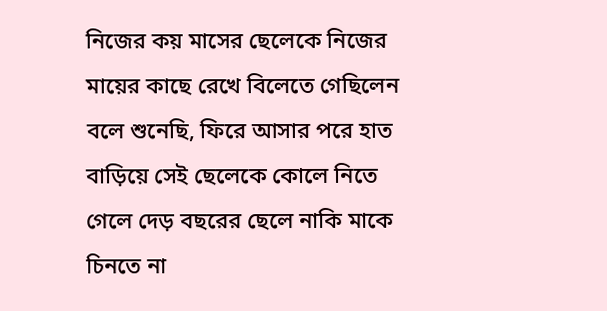নিজের কয় মাসের ছেলেকে নিজের মায়ের কাছে রেখে বিলেতে গেছিলেন বলে শুনেছি, ফিরে আসার পরে হাত বাড়িয়ে সেই ছেলেকে কোলে নিতে গেলে দেড় বছরের ছেলে নাকি মাকে চিনতে না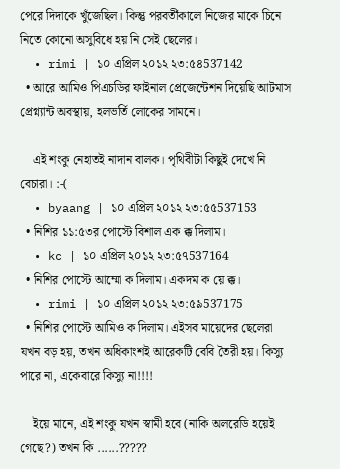পেরে দিদাকে খুঁজেছিল। কিন্তু পরবর্তীকালে নিজের মাকে চিনে নিতে কোনো অসুবিধে হয় নি সেই ছেলের।
  • rimi | ১০ এপ্রিল ২০১২ ২৩:৫৪537142
  • আরে আমিও পিএচডির ফাইনাল প্রেজেন্টেশন দিয়েছি আটমাস প্রেগ্ন্যান্ট অবস্থায়, হলভর্তি লোকের সামনে।

    এই শংকু নেহাতই নাদান বালক। পৃথিবীটা কিছুই দেখে নি বেচারা। :-(
  • byaang | ১০ এপ্রিল ২০১২ ২৩:৫৫537153
  • নিশির ১১:৫৩র পোস্টে বিশাল এক ক্ক দিলাম।
  • kc | ১০ এপ্রিল ২০১২ ২৩:৫৭537164
  • নিশির পোস্টে আম্মো ক দিলাম। একদম ক য়ে ক্ক।
  • rimi | ১০ এপ্রিল ২০১২ ২৩:৫৯537175
  • নিশির পোস্টে আমিও ক দিলাম। এইসব মায়েদের ছেলেরা যখন বড় হয়, তখন অধিকাংশই আরেকটি বেবি তৈরী হয়। কিস্যু পারে না, একেবারে কিস্যু না!!!!

    ইয়ে মানে, এই শংকু যখন স্বামী হবে (নাকি অলরেডি হয়েই গেছে?) তখন কি ......?????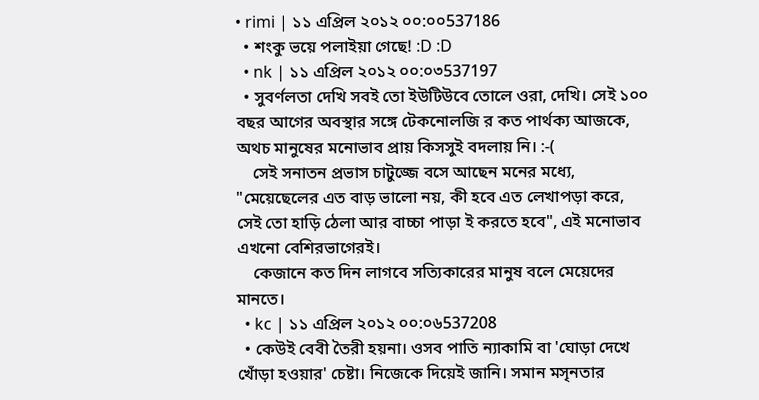• rimi | ১১ এপ্রিল ২০১২ ০০:০০537186
  • শংকু ভয়ে পলাইয়া গেছে! :D :D
  • nk | ১১ এপ্রিল ২০১২ ০০:০৩537197
  • সুবর্ণলতা দেখি সবই তো ইউটিউবে তোলে ওরা, দেখি। সেই ১০০ বছর আগের অবস্থার সঙ্গে টেকনোলজি র কত পার্থক্য আজকে, অথচ মানুষের মনোভাব প্রায় কিসসুই বদলায় নি। :-(
    সেই সনাতন প্রভাস চাটুজ্জে বসে আছেন মনের মধ্যে, "মেয়েছেলের এত বাড় ভালো নয়, কী হবে এত লেখাপড়া করে, সেই তো হাড়ি ঠেলা আর বাচ্চা পাড়া ই করতে হবে", এই মনোভাব এখনো বেশিরভাগেরই।
    কেজানে কত দিন লাগবে সত্যিকারের মানুষ বলে মেয়েদের মানতে।
  • kc | ১১ এপ্রিল ২০১২ ০০:০৬537208
  • কেউই বেবী তৈরী হয়না। ওসব পাতি ন্যাকামি বা 'ঘোড়া দেখে খোঁড়া হওয়ার' চেষ্টা। নিজেকে দিয়েই জানি। সমান মসৃনতার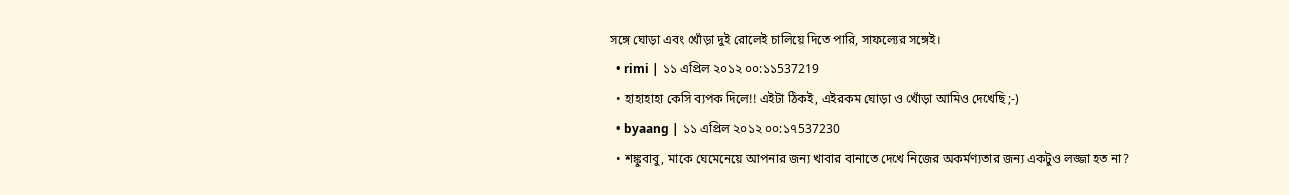সঙ্গে ঘোড়া এবং খোঁড়া দুই রোলেই চালিয়ে দিতে পারি, সাফল্যের সঙ্গেই।
  • rimi | ১১ এপ্রিল ২০১২ ০০:১১537219
  • হাহাহাহা কেসি ব্যপক দিলে!! এইটা ঠিকই, এইরকম ঘোড়া ও খোঁড়া আমিও দেখেছি ;-)
  • byaang | ১১ এপ্রিল ২০১২ ০০:১৭537230
  • শঙ্কুবাবু, মাকে ঘেমেনেয়ে আপনার জন্য খাবার বানাতে দেখে নিজের অকর্মণ্যতার জন্য একটুও লজ্জা হত না?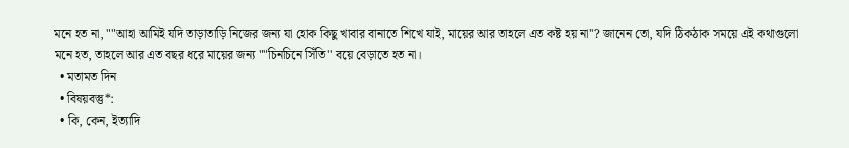মনে হত না, ""আহা আমিই যদি তাড়াতাড়ি নিজের জন্য যা হোক কিছু খাবার বানাতে শিখে যাই, মায়ের আর তাহলে এত কষ্ট হয় না''? জানেন তো, যদি ঠিকঠাক সময়ে এই কথাগুলো মনে হত, তাহলে আর এত বছর ধরে মায়ের জন্য ""চিনচিনে সিঁতি'' বয়ে বেড়াতে হত না।
  • মতামত দিন
  • বিষয়বস্তু*:
  • কি, কেন, ইত্যাদি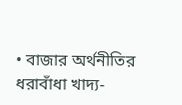• বাজার অর্থনীতির ধরাবাঁধা খাদ্য-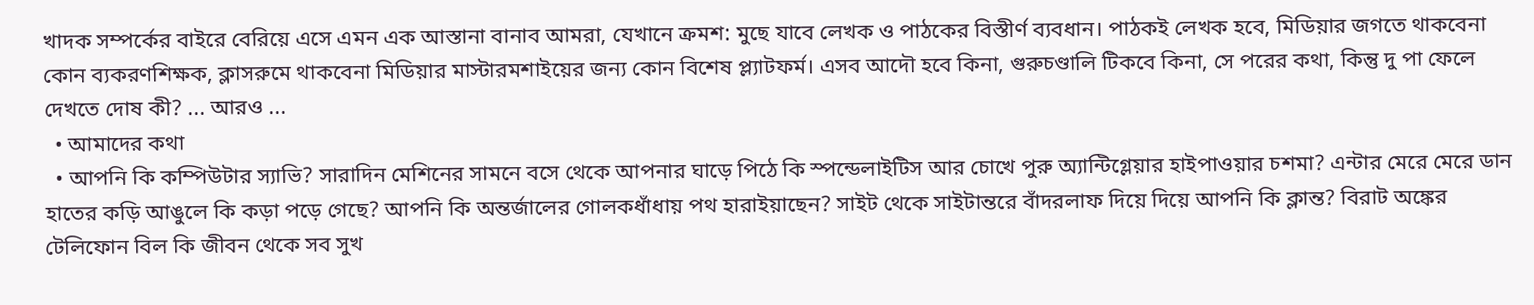খাদক সম্পর্কের বাইরে বেরিয়ে এসে এমন এক আস্তানা বানাব আমরা, যেখানে ক্রমশ: মুছে যাবে লেখক ও পাঠকের বিস্তীর্ণ ব্যবধান। পাঠকই লেখক হবে, মিডিয়ার জগতে থাকবেনা কোন ব্যকরণশিক্ষক, ক্লাসরুমে থাকবেনা মিডিয়ার মাস্টারমশাইয়ের জন্য কোন বিশেষ প্ল্যাটফর্ম। এসব আদৌ হবে কিনা, গুরুচণ্ডালি টিকবে কিনা, সে পরের কথা, কিন্তু দু পা ফেলে দেখতে দোষ কী? ... আরও ...
  • আমাদের কথা
  • আপনি কি কম্পিউটার স্যাভি? সারাদিন মেশিনের সামনে বসে থেকে আপনার ঘাড়ে পিঠে কি স্পন্ডেলাইটিস আর চোখে পুরু অ্যান্টিগ্লেয়ার হাইপাওয়ার চশমা? এন্টার মেরে মেরে ডান হাতের কড়ি আঙুলে কি কড়া পড়ে গেছে? আপনি কি অন্তর্জালের গোলকধাঁধায় পথ হারাইয়াছেন? সাইট থেকে সাইটান্তরে বাঁদরলাফ দিয়ে দিয়ে আপনি কি ক্লান্ত? বিরাট অঙ্কের টেলিফোন বিল কি জীবন থেকে সব সুখ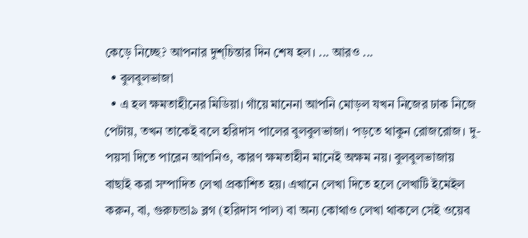কেড়ে নিচ্ছে? আপনার দুশ্‌চিন্তার দিন শেষ হল। ... আরও ...
  • বুলবুলভাজা
  • এ হল ক্ষমতাহীনের মিডিয়া। গাঁয়ে মানেনা আপনি মোড়ল যখন নিজের ঢাক নিজে পেটায়, তখন তাকেই বলে হরিদাস পালের বুলবুলভাজা। পড়তে থাকুন রোজরোজ। দু-পয়সা দিতে পারেন আপনিও, কারণ ক্ষমতাহীন মানেই অক্ষম নয়। বুলবুলভাজায় বাছাই করা সম্পাদিত লেখা প্রকাশিত হয়। এখানে লেখা দিতে হলে লেখাটি ইমেইল করুন, বা, গুরুচন্ডা৯ ব্লগ (হরিদাস পাল) বা অন্য কোথাও লেখা থাকলে সেই ওয়েব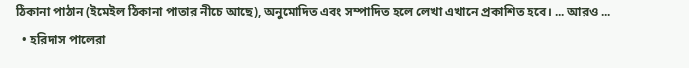ঠিকানা পাঠান (ইমেইল ঠিকানা পাতার নীচে আছে), অনুমোদিত এবং সম্পাদিত হলে লেখা এখানে প্রকাশিত হবে। ... আরও ...
  • হরিদাস পালেরা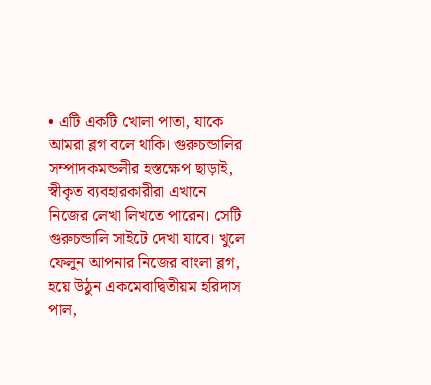• এটি একটি খোলা পাতা, যাকে আমরা ব্লগ বলে থাকি। গুরুচন্ডালির সম্পাদকমন্ডলীর হস্তক্ষেপ ছাড়াই, স্বীকৃত ব্যবহারকারীরা এখানে নিজের লেখা লিখতে পারেন। সেটি গুরুচন্ডালি সাইটে দেখা যাবে। খুলে ফেলুন আপনার নিজের বাংলা ব্লগ, হয়ে উঠুন একমেবাদ্বিতীয়ম হরিদাস পাল,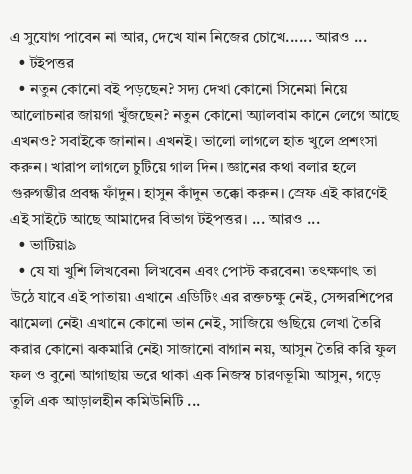এ সুযোগ পাবেন না আর, দেখে যান নিজের চোখে...... আরও ...
  • টইপত্তর
  • নতুন কোনো বই পড়ছেন? সদ্য দেখা কোনো সিনেমা নিয়ে আলোচনার জায়গা খুঁজছেন? নতুন কোনো অ্যালবাম কানে লেগে আছে এখনও? সবাইকে জানান। এখনই। ভালো লাগলে হাত খুলে প্রশংসা করুন। খারাপ লাগলে চুটিয়ে গাল দিন। জ্ঞানের কথা বলার হলে গুরুগম্ভীর প্রবন্ধ ফাঁদুন। হাসুন কাঁদুন তক্কো করুন। স্রেফ এই কারণেই এই সাইটে আছে আমাদের বিভাগ টইপত্তর। ... আরও ...
  • ভাটিয়া৯
  • যে যা খুশি লিখবেন৷ লিখবেন এবং পোস্ট করবেন৷ তৎক্ষণাৎ তা উঠে যাবে এই পাতায়৷ এখানে এডিটিং এর রক্তচক্ষু নেই, সেন্সরশিপের ঝামেলা নেই৷ এখানে কোনো ভান নেই, সাজিয়ে গুছিয়ে লেখা তৈরি করার কোনো ঝকমারি নেই৷ সাজানো বাগান নয়, আসুন তৈরি করি ফুল ফল ও বুনো আগাছায় ভরে থাকা এক নিজস্ব চারণভূমি৷ আসুন, গড়ে তুলি এক আড়ালহীন কমিউনিটি ...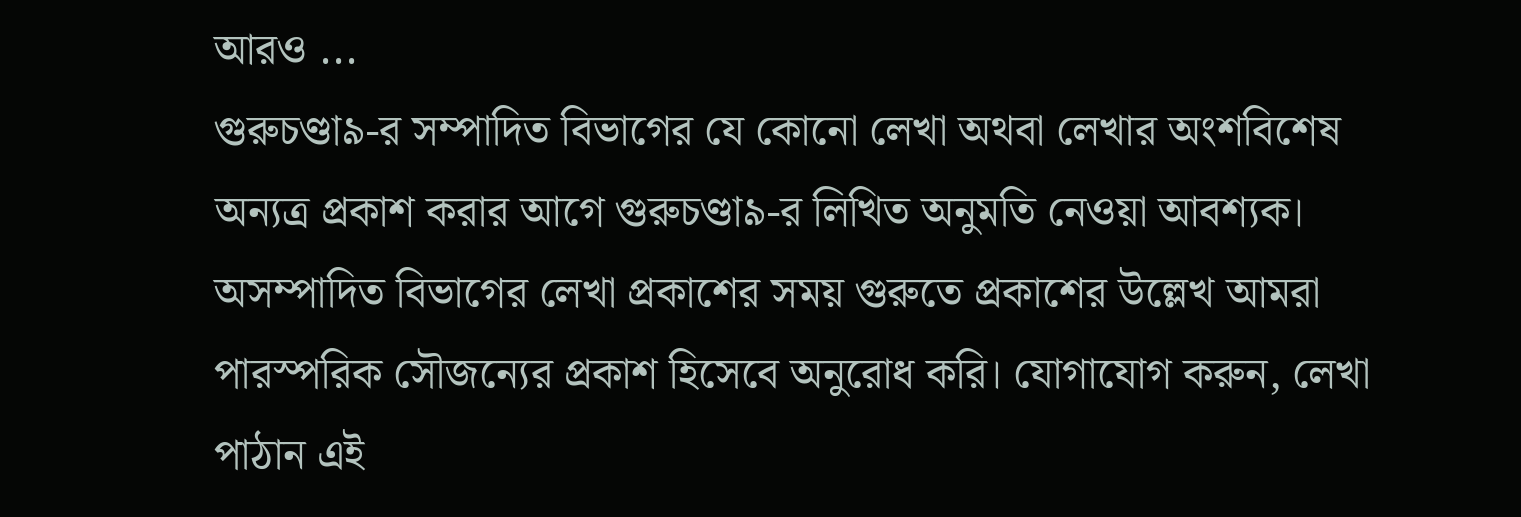আরও ...
গুরুচণ্ডা৯-র সম্পাদিত বিভাগের যে কোনো লেখা অথবা লেখার অংশবিশেষ অন্যত্র প্রকাশ করার আগে গুরুচণ্ডা৯-র লিখিত অনুমতি নেওয়া আবশ্যক। অসম্পাদিত বিভাগের লেখা প্রকাশের সময় গুরুতে প্রকাশের উল্লেখ আমরা পারস্পরিক সৌজন্যের প্রকাশ হিসেবে অনুরোধ করি। যোগাযোগ করুন, লেখা পাঠান এই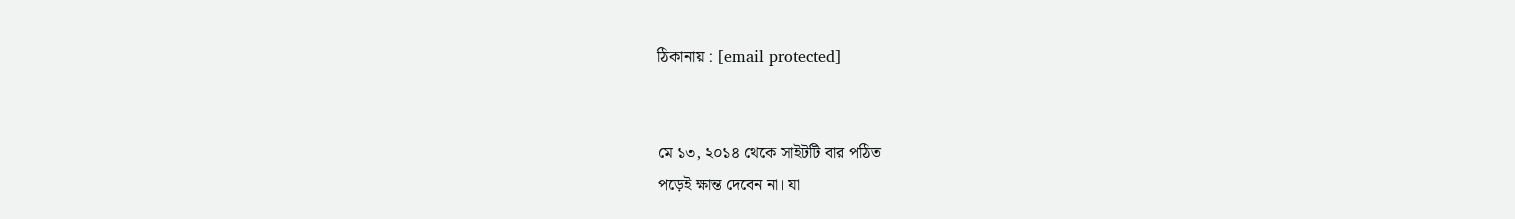ঠিকানায় : [email protected]


মে ১৩, ২০১৪ থেকে সাইটটি বার পঠিত
পড়েই ক্ষান্ত দেবেন না। যা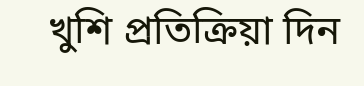খুশি প্রতিক্রিয়া দিন